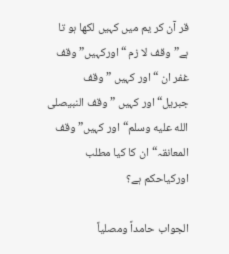قر آن کر یم میں کہیں لکھا ہو تا ہے”وقف لا زم “اورکہیں”وقف غفر ان “اور کہیں ”وقف جبریل“اور کہیں ”وقف النبیصلى الله عليه وسلم“ اور کہیں” وقف المعانقہ“ان کا کیا مطلب اورکیاحکم ہے؟

الجواب حامداً ومصلیاً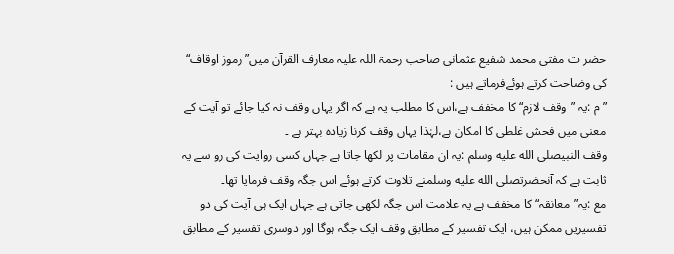حضر ت مفتی محمد شفیع عثمانی صاحب رحمۃ اللہ علیہ معارف القرآن میں”رموز اوقاف“ کی وضاحت کرتے ہوئےفرماتے ہیں :
” م :یہ ”وقف لازم“ کا مخفف ہے،اس کا مطلب یہ ہے کہ اگر یہاں وقف نہ کیا جائے تو آیت کے معنی میں فحش غلطی کا امکان ہے،لہٰذا یہاں وقف کرنا زیادہ بہتر ہے ۔
وقف النبیصلى الله عليه وسلم :یہ ان مقامات پر لکھا جاتا ہے جہاں کسی روایت کی رو سے یہ ثابت ہے کہ آنحضرتصلى الله عليه وسلمنے تلاوت کرتے ہوئے اس جگہ وقف فرمایا تھا۔
مع :یہ”معانقہ“ کا مخفف ہے یہ علامت اس جگہ لکھی جاتی ہے جہاں ایک ہی آیت کی دو تفسیریں ممکن ہیں، ایک تفسیر کے مطابق وقف ایک جگہ ہوگا اور دوسری تفسیر کے مطابق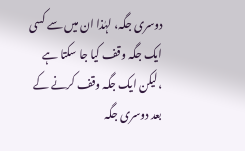دوسری جگہ، لہٰذا ان میں سے کسی ایک جگہ وقف کیا جا سکتا ہے ،لیکن ایک جگہ وقف کرنے کے بعد دوسری جگہ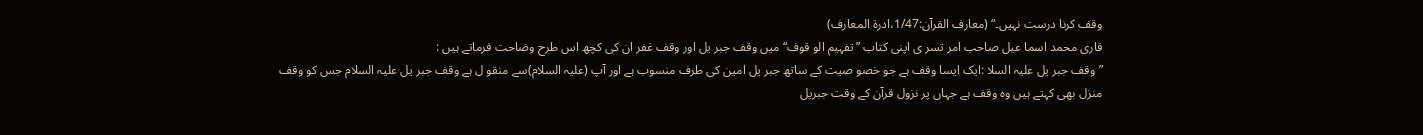وقف کرنا درست نہیں۔“ (معارف القرآن:1/47،ادرۃ المعارف)
قاری محمد اسما عیل صاحب امر تسر ی اپنی کتاب ”تفہیم الو قوف“ میں وقف جبر یل اور وقف غفر ان کی کچھ اس طرح وضاحت فرماتے ہیں :
”وقف جبر یل علیہ السلا :ایک ایسا وقف ہے جو خصو صیت کے ساتھ جبر یل امین کی طرف منسوب ہے اور آپ (علیہ السلام)سے منقو ل ہے وقف جبر یل علیہ السلام جس کو وقف منزل بھی کہتے ہیں وہ وقف ہے جہاں پر نزول قرآن کے وقت جبریل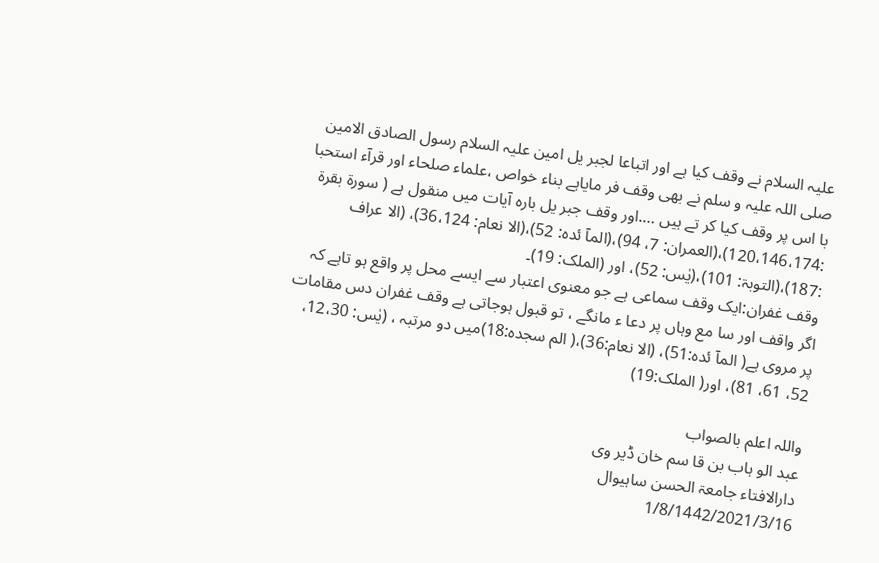علیہ السلام نے وقف کیا ہے اور اتباعا لجبر یل امین علیہ السلام رسول الصادق الامین صلی اللہ علیہ و سلم نے بھی وقف فر مایاہے بناء خواص ،علماء صلحاء اور قرآء استحبا با اس پر وقف کیا کر تے ہیں ….اور وقف جبر یل بارہ آیات میں منقول ہے ( سورۃ بقرۃ :120،146،174)،(العمران: 7، 94)،(المآ ئدہ: 52)،(الا نعام: 36،124)، (الا عراف :187)،(التوبۃ: 101)،(یٰس: 52)، اور (الملک: 19)۔
وقف غفران:ایک وقف سماعی ہے جو معنوی اعتبار سے ایسے محل پر واقع ہو تاہے کہ اگر واقف اور سا مع وہاں پر دعا ء مانگے ، تو قبول ہوجاتی ہے وقف غفران دس مقامات پر مروی ہے( المآ ئدہ:51)، (الا نعام:36)،( الم سجدہ:18)میں دو مرتبہ ، (یٰس: 12،30، 52، 61، 81)، اور( الملک:19)

واللہ اعلم بالصواب
عبد الو ہاب بن قا سم خان ڈیر وی
دارالافتاء جامعۃ الحسن ساہیوال
1/8/1442/2021/3/16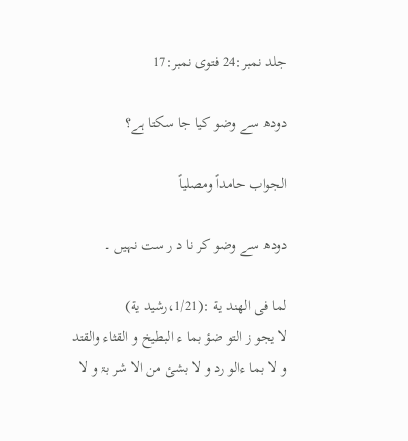جلد نمبر:24 فتوی نمبر:17

دودھ سے وضو کیا جا سکتا ہے؟

الجواب حامداً ومصلیاً

دودھ سے وضو کر نا د ر ست نہیں ۔

لما فی الھند یة :(1/21،رشید یة)
لا یجو ز التو ضؤ بما ء البطیخ و القثاء والقتد و لا بما ءالو رد و لا بشئ من الا شر بۃ و لا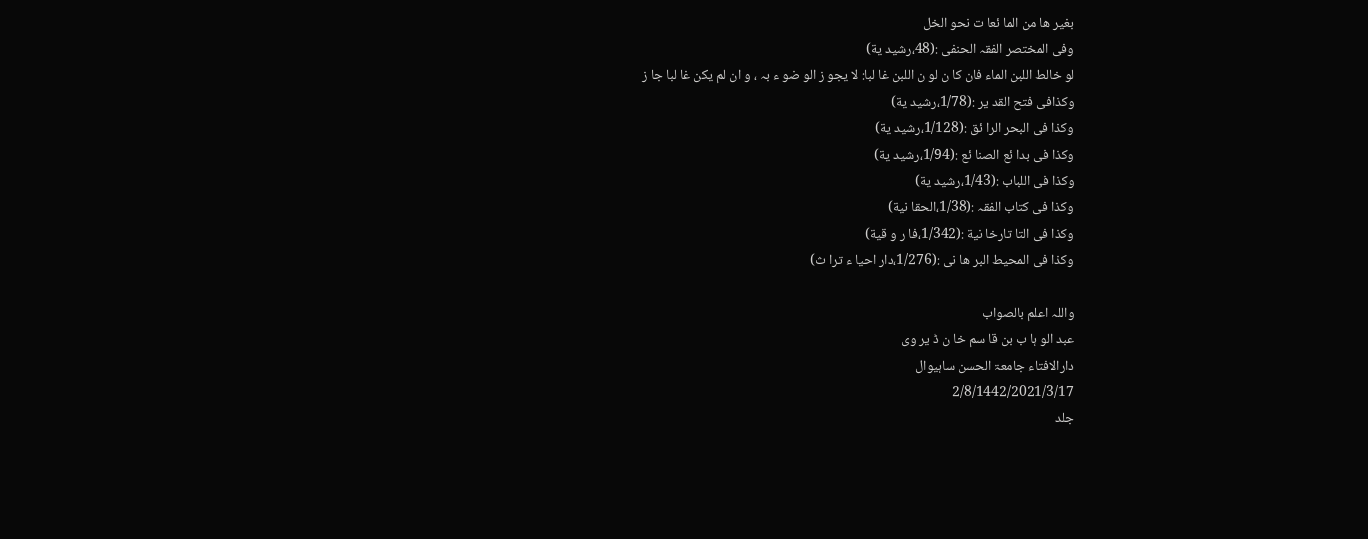بغیر ھا من الما ئعا ت نحو الخل
وفی المختصر الفقہ الحنفی :(48،رشید یة)
لو خالط اللبن الماء فان کا ن لو ن اللبن غا لبا: لا یجو ز الو ضو ء بہ ، و ان لم یکن غا لبا جا ز
وکذافی فتح القد یر :(1/78،رشید یة)
وکذا فی البحر الرا ئق :(1/128،رشید یة)
وکذا فی بدا ئع الصنا ئع :(1/94،رشید یة)
وکذا فی اللباب :(1/43،رشید یة)
وکذا فی کتاب الفقہ :(1/38،الحقا نیة)
وکذا فی التا تارخا نیة :(1/342،فا ر و قیة)
وکذا فی المحیط البر ھا نی :(1/276،دار احیا ء ترا ث)

واللہ اعلم بالصواب
عبد الو ہا ب بن قا سم خا ن ڈ یر وی
دارالافتاء جامعۃ الحسن ساہیوال
2/8/1442/2021/3/17
جلد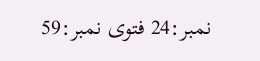نمبر:24 فتوی نمبر:59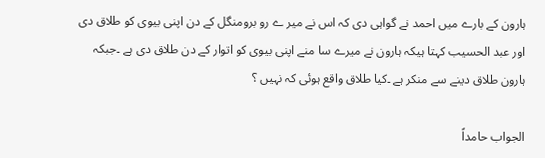ہارون کے بارے میں احمد نے گواہی دی کہ اس نے میر ے رو برومنگل کے دن اپنی بیوی کو طلاق دی اور عبد الحسیب کہتا ہیکہ ہارون نے میرے سا منے اپنی بیوی کو اتوار کے دن طلاق دی ہے ۔جبکہ ہارون طلاق دینے سے منکر ہے ۔کیا طلاق واقع ہوئی کہ نہیں ؟

الجواب حامداً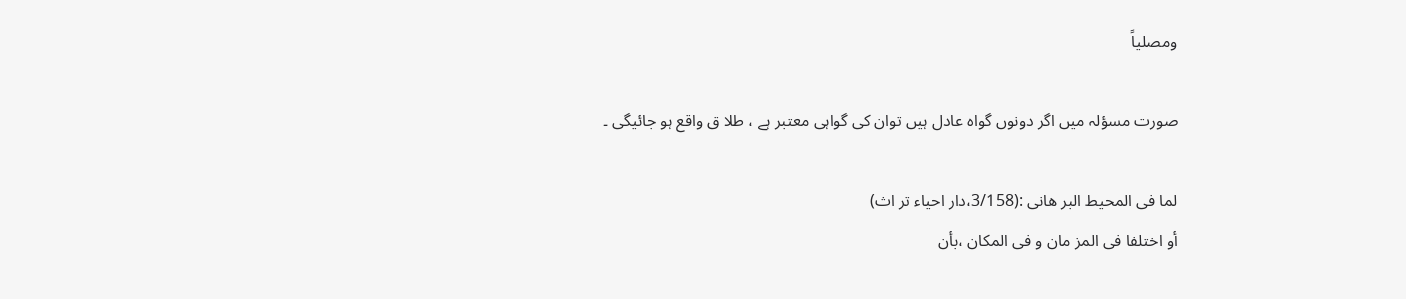ومصلیاً

صورت مسؤلہ میں اگر دونوں گواہ عادل ہیں توان کی گواہی معتبر ہے ، طلا ق واقع ہو جائیگی ۔

لما فی المحیط البر ھانی :(3/158،دار احیاء تر اث)
أو اختلفا فی المز مان و فی المکان ،بأن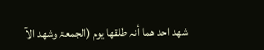شھد احد ھما أنہ طلقھا یوم (الجمعۃ وشھد الآ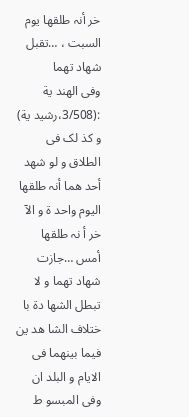خر أنہ طلقھا یوم السبت ، …تقبل شھاد تھما
وفی الھند یة :(3/508،رشید یة)
و کذ لک فی الطلاق و لو شھد أحد ھما أنہ طلقھا الیوم واحد ۃ و الآ خر أ نہ طلقھا أمس …جازت شھاد تھما و لا تبطل الشھا دۃ با ختلاف الشا ھد ین فیما بینھما فی الایام و البلد ان
وفی المبسو ط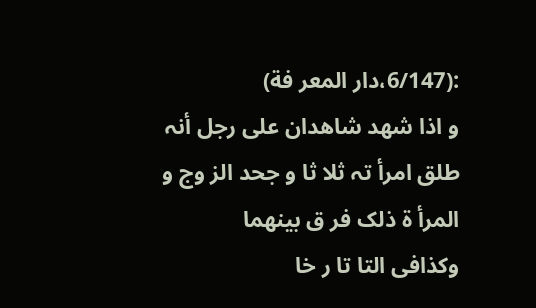:(6/147،دار المعر فة)
و اذا شھد شاھدان علی رجل أنہ طلق امرأ تہ ثلا ثا و جحد الز وج و المرأ ۃ ذلک فر ق بینھما
وکذافی التا تا ر خا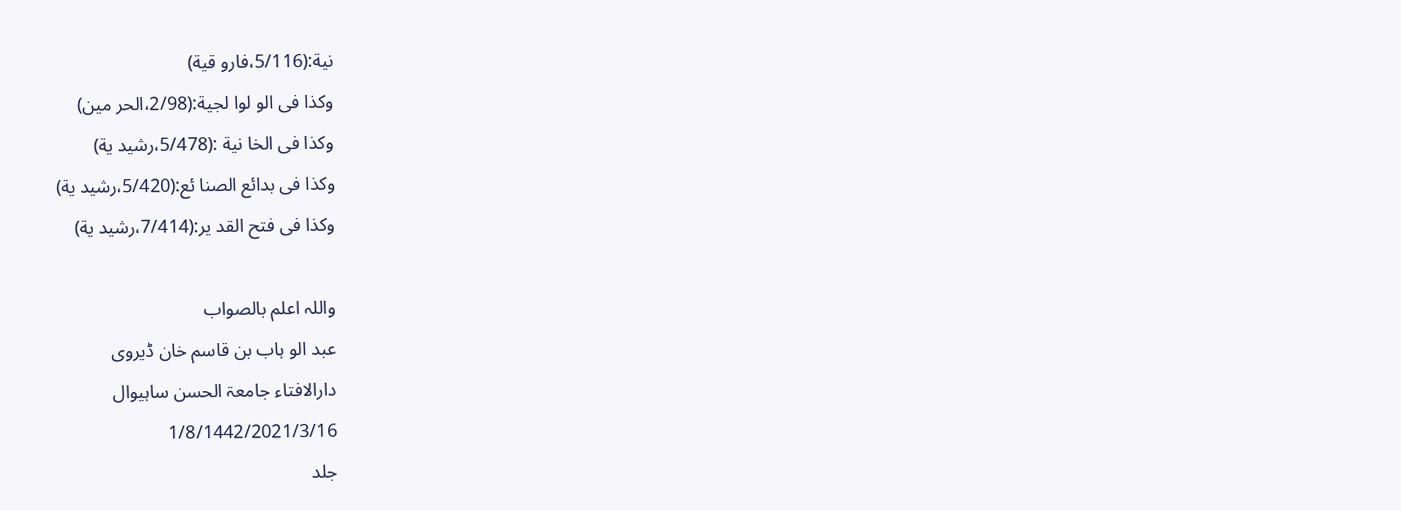نیة:(5/116،فارو قیة)
وکذا فی الو لوا لجیة:(2/98،الحر مین)
وکذا فی الخا نیة :(5/478،رشید یة)
وکذا فی بدائع الصنا ئع:(5/420،رشید یة)
وکذا فی فتح القد یر:(7/414،رشید یة)

واللہ اعلم بالصواب
عبد الو ہاب بن قاسم خان ڈیروی
دارالافتاء جامعۃ الحسن ساہیوال
1/8/1442/2021/3/16
جلد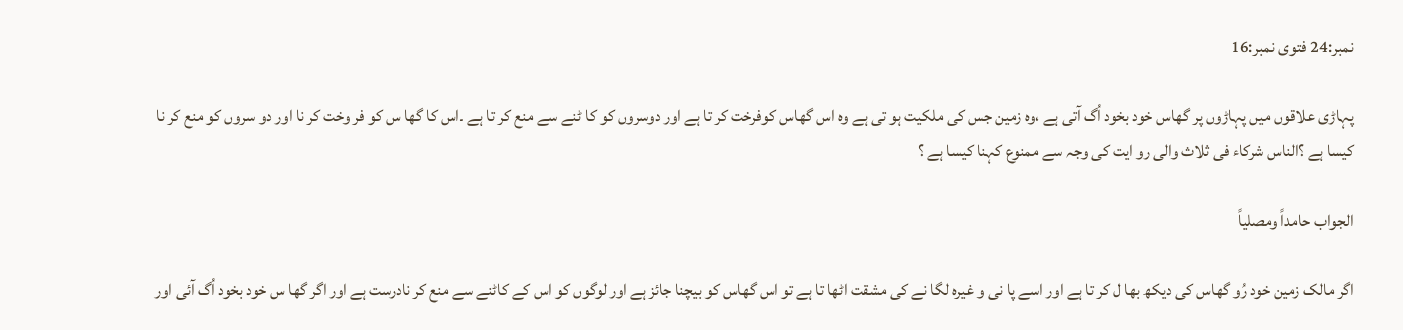نمبر:24 فتوی نمبر:16

پہاڑی علاقوں میں پہاڑوں پر گھاس خود بخود اُگ آتی ہے ،وہ زمین جس کی ملکیت ہو تی ہے وہ اس گھاس کوفرخت کر تا ہے اور دوسروں کو کا ٹنے سے منع کر تا ہے ۔اس کا گھا س کو فر وخت کر نا اور دو سروں کو منع کر نا کیسا ہے ؟الناس شرکاء فی ثلاث والی رو ایت کی وجہ سے ممنوع کہنا کیسا ہے ؟

الجواب حامداً ومصلیاً

اگر مالک زمین خود رُو گھاس کی دیکھ بھا ل کر تا ہے اور اسے پا نی و غیرہ لگا نے کی مشقت اٹھا تا ہے تو اس گھاس کو بیچنا جائز ہے اور لوگوں کو اس کے کاٹنے سے منع کر نادرست ہے اور اگر گھا س خود بخود اُگ آئی اور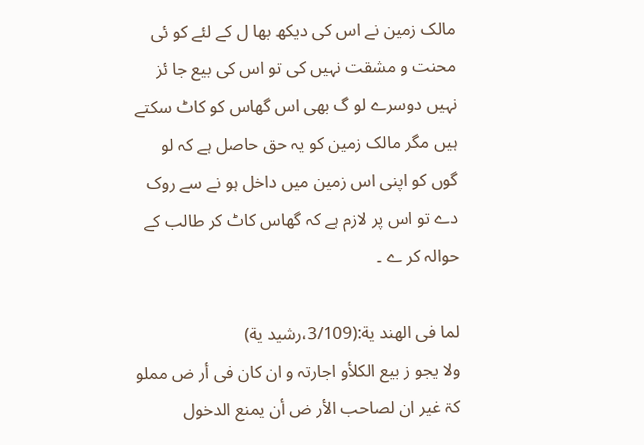مالک زمین نے اس کی دیکھ بھا ل کے لئے کو ئی محنت و مشقت نہیں کی تو اس کی بیع جا ئز نہیں دوسرے لو گ بھی اس گھاس کو کاٹ سکتے ہیں مگر مالک زمین کو یہ حق حاصل ہے کہ لو گوں کو اپنی اس زمین میں داخل ہو نے سے روک دے تو اس پر لازم ہے کہ گھاس کاٹ کر طالب کے حوالہ کر ے ۔

لما فی الھند یة:(3/109،رشید یة)
ولا یجو ز بیع الکلأو اجارتہ و ان کان فی أر ض مملو کۃ غیر ان لصاحب الأر ض أن یمنع الدخول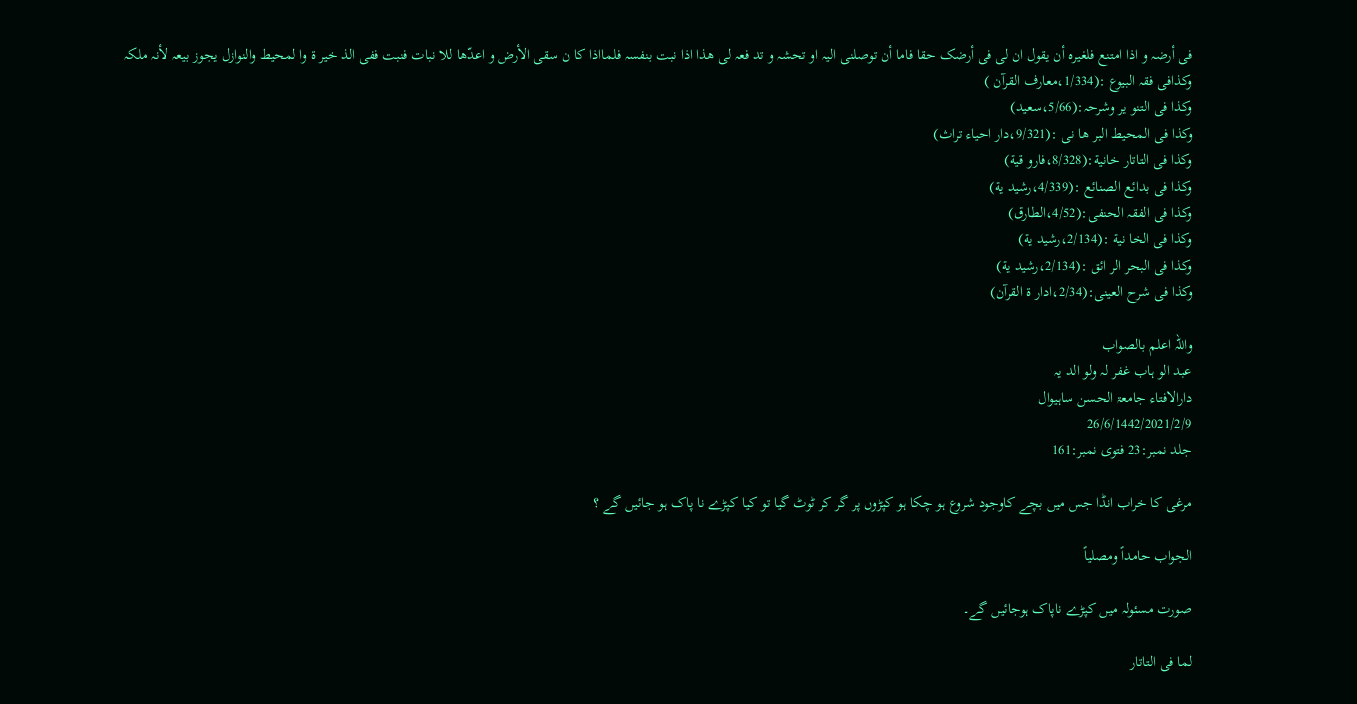فی أرضہ و اذا امتنع فلغیرہ أن یقول ان لی فی أرضک حقا فاما أن توصلنی الیہ او تحشہ و تد فعہ لی ھذا اذا نبت بنفسہ فلمااذا کا ن سقی الأرض و اعدّھا للا نبات فنبت ففی الذ خیر ۃ وا لمحیط والنوازل یجوز بیعہ لأنہ ملکہ
وکذافی فقہ البیوع :(1/334،معارف القرآن )
وکذا فی التنو یر وشرحہ:(5/66،سعید)
وکذا فی المحیط البر ھا نی :(9/321،دار احیاء تراث)
وکذا فی التاتار خانیة:(8/328،فارو قیة)
وکذا فی بدائع الصنائع :(4/339،رشید یة)
وکذا فی الفقہ الحنفی:(4/52،الطارق)
وکذا فی الخا نیة :(2/134،رشید یة)
وکذا فی البحر الر ائق :(2/134،رشید یة)
وکذا فی شرح العینی:(2/34،ادار ة القرآن)

واللہ اعلم بالصواب
عبد الو ہاب غفر لہ ولو الد یہ
دارالافتاء جامعۃ الحسن ساہیوال
26/6/1442/2021/2/9
جلد نمبر:23 فتوی نمبر:161

مرغی کا خراب انڈا جس میں بچے کاوجود شروع ہو چکا ہو کپڑوں پر گر کر ٹوٹ گیا تو کیا کپڑے نا پاک ہو جائیں گے ؟

الجواب حامداً ومصلیاً

صورت مسئولہ میں کپڑے ناپاک ہوجائیں گے۔

لما فی التاتار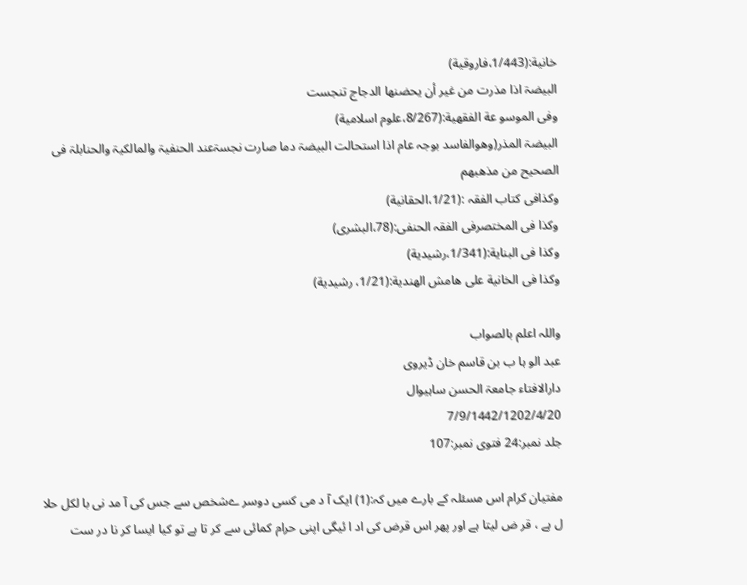خانیة:(1/443،فاروقیة)
البیضۃ اذا مذرت من غیر أن یحضنھا الدجاج تنجست
وفی الموسو عة الفقھیة:(8/267،علوم اسلامیة)
البیضۃ المذر(وھوالفاسد بوجہ عام اذا استحالت البیضۃ دما صارت نجسۃعند الحنفیۃ والمالکیۃ والحنابلۃ فی الصحیح من مذھبھم
وکذافی کتاب الفقہ :(1/21،الحقانیة)
وکذا فی المختصرفی الفقہ الحنفی:(78،البشری)
وکذا فی البنایة:(1/341،رشیدیة)
وکذا فی الخانیة علی ھامش الھندیة:(1/21، رشیدیة)

واللہ اعلم بالصواب
عبد الو ہا ب بن قاسم خان ڈیروی
دارالافتاء جامعۃ الحسن ساہیوال
7/9/1442/1202/4/20
جلد نمبر:24 فتوی نمبر:107

مفتیان کرام اس مسئلہ کے بارے میں کہ:(1) ایک آ د می کسی دوسر ےشخص سے جس کی آ مد نی با لکل حلا ل ہے ، قر ض لیتا ہے اور پھر اس قرض کی اد ا ئیگی اپنی حرام کمائی سے کر تا ہے تو کیا ایسا کر نا در ست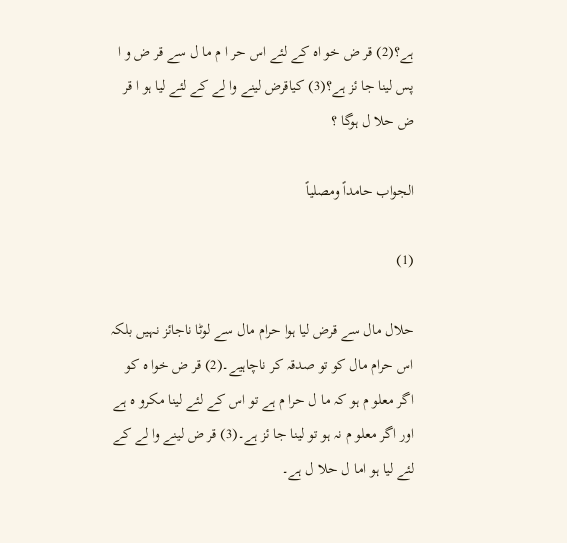ہے؟(2) قر ض خو اہ کے لئے اس حر ا م ما ل سے قر ض و ا پس لینا جا ئز ہے؟(3) کیاقرض لینے وا لے کے لئے لیا ہو ا قر ض حلا ل ہوگا ؟

الجواب حامداً ومصلیاً

(1)

حلال مال سے قرض لیا ہوا حرام مال سے لوٹا ناجائز نہیں بلکہ اس حرام مال کو تو صدقہ کر ناچاہیے۔(2) قر ض خوا ہ کو اگر معلو م ہو کہ ما ل حرا م ہے تو اس کے لئے لینا مکرو ہ ہے اور اگر معلو م نہ ہو تو لینا جا ئز ہے۔(3) قر ض لینے وا لے کے لئے لیا ہو اما ل حلا ل ہے۔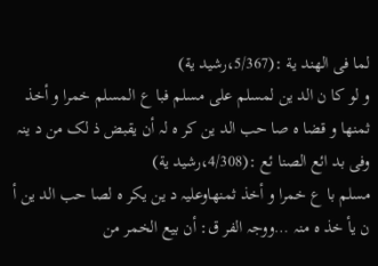لما فی الھند یة :(5/367،رشید یة)
و لو کا ن الد ین لمسلم علی مسلم فبا ع المسلم خمرا و أخذ ثمنھا و قضا ہ صا حب الد ین کر ہ لہ أن یقبض ذ لک من د ینہ
وفی بد ائع الصنا ئع :(4/308،رشید یة)
مسلم با ع خمرا و أخذ ثمنھاوعلیہ د ین یکر ہ لصا حب الد ین أ ن یأ خذ ہ منہ …ووجہ الفر ق: أن بیع الخمر من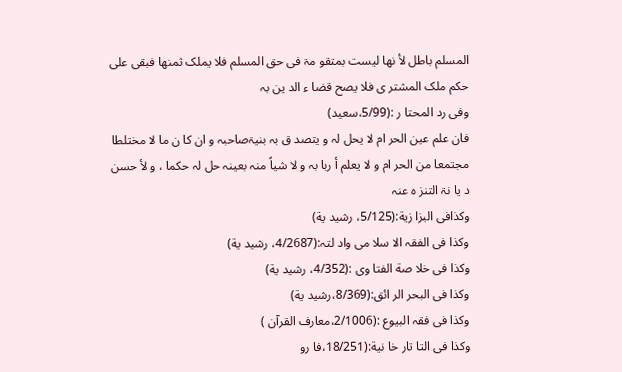المسلم باطل لأ نھا لیست بمتقو مۃ فی حق المسلم فلا یملک ثمنھا فبقی علی حکم ملک المشتر ی فلا یصح قضا ء الد ین بہ
وفی رد المحتا ر :(5/99،سعید)
فان علم عین الحر ام لا یحل لہ و یتصد ق بہ بنیۃصاحبہ و ان کا ن ما لا مختلطا مجتمعا من الحر ام و لا یعلم أ ربا بہ و لا شیاً منہ بعینہ حل لہ حکما ، و لأ حسن د یا نۃ التنز ہ عنہ
وکذافی البزا زیة:(5/125، رشید یة)
وکذا فی الفقہ الا سلا می واد لتہ:(4/2687، رشید یة)
وکذا فی خلا صة الفتا وی :(4/352، رشید یة)
وکذا فی البحر الر ائق:(8/369،رشید یة)
وکذا فی فقہ البیوع :(2/1006،معارف القرآن )
وکذا فی التا تار خا نیة:(18/251،فا رو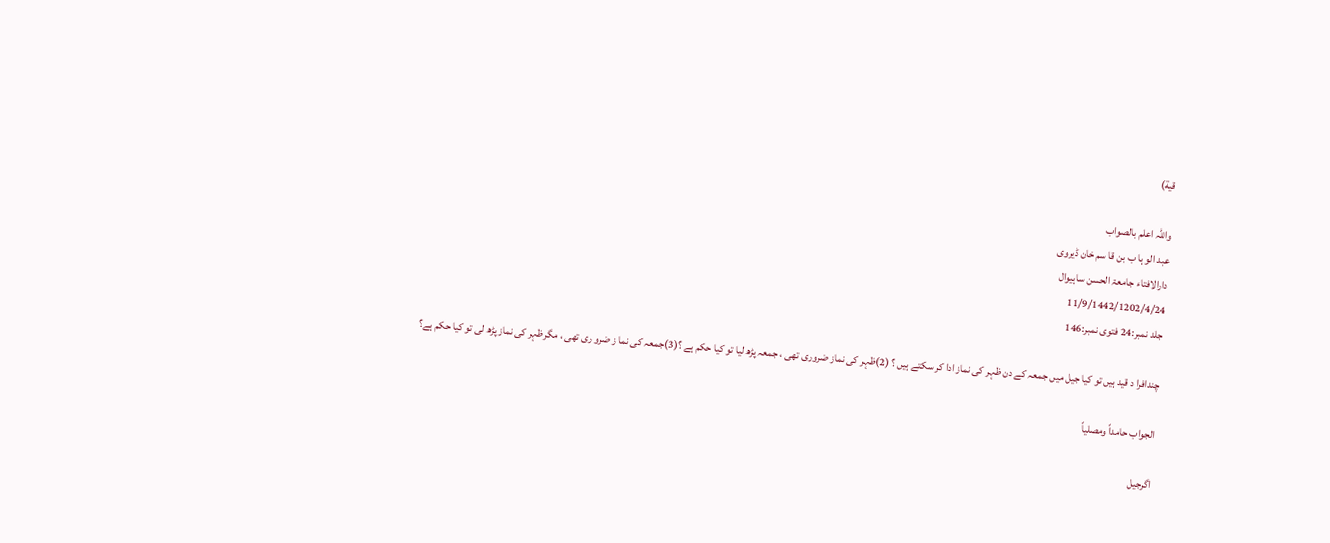قیة)

واللہ اعلم بالصواب
عبد الو ہا ب بن قا سم خان ڈیروی
دارالافتاء جامعۃ الحسن ساہیوال
11/9/1442/1202/4/24
جلد نمبر:24 فتوی نمبر:146

چندافرا د قید ہیں تو کیا جیل میں جمعہ کے دن ظہر کی نماز ادا کر سکتے ہیں ؟ (2)ظہر کی نماز ضروری تھی ، جمعہ پڑھ لیا تو کیا حکم ہے ؟(3)جمعہ کی نما ز ضرو ری تھی ، مگرظہر کی نماز پڑھ لی تو کیا حکم ہے؟

الجواب حامداً ومصلیاً

اگرجیل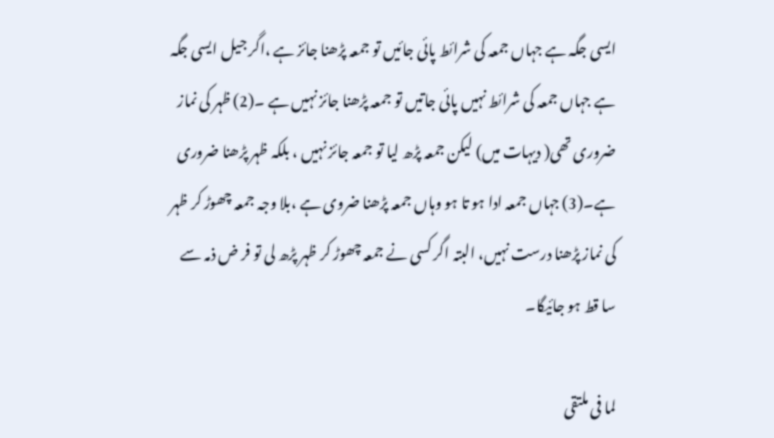ایسی جگہ ہے جہاں جمعہ کی شرائط پائی جائیں تو جمعہ پڑھنا جائز ہے ،اگر جیل ایسی جگہ ہے جہاں جمعہ کی شرائط نہیں پائی جاتیں تو جمعہ پڑھنا جائز نہیں ہے ۔(2) ظہر کی نماز ضروری تھی( دیہات میں) لیکن جمعہ پڑھ لیا تو جمعہ جائز نہیں ، بلکہ ظہر پڑھنا ضروری ہے۔(3) جہاں جمعہ ادا ہو تا ہو وہاں جمعہ پڑھنا ضروی ہے ،بلا وجہ جمعہ چھوڑ کر ظہر کی نماز پڑھنا درست نہیں، البتہ اگر کسی نے جمعہ چھوڑ کر ظہر پڑھ لی تو فر ض ذمہ سے سا قط ہو جائیگا۔

لما فی ملتقی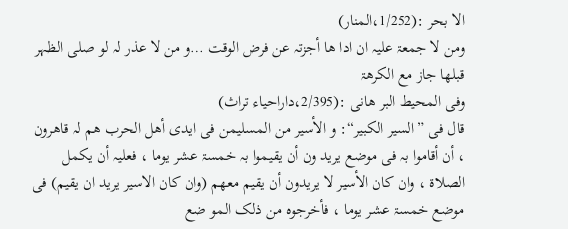الا بحر :(1/252،المنار)
ومن لا جمعۃ علیہ ان ادا ھا أجزتہ عن فرض الوقت …و من لا عذر لہ لو صلی الظہر قبلھا جاز مع الکرھۃ
وفی المحیط البر ھانی :(2/395،داراحیاء تراث)
قال فی ”السیر الکبیر“: و الأسیر من المسلیمن فی ایدی أھل الحرب ھم لہ قاھرون ، أن أقاموا بہ فی موضع یرید ون أن یقیموا بہ خمسۃ عشر یوما ، فعلیہ أن یکمل الصلاۃ ، وان کان الأسیر لا یریدون أن یقیم معھم (وان کان الاسیر یرید ان یقیم) فی موضع خمسۃ عشر یوما ، فأخرجوہ من ذلک المو ضع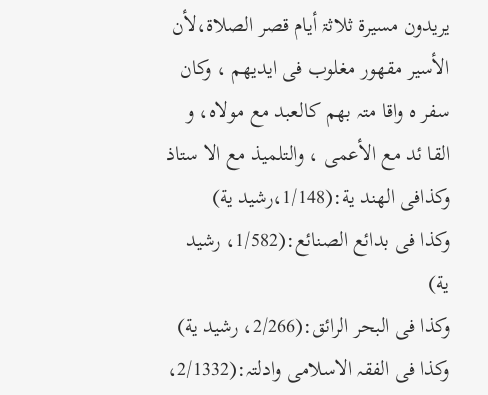یریدون مسیرۃ ثلاثۃ أیام قصر الصلاۃ،لأن الأسیر مقھور مغلوب فی ایدیھم ، وکان سفر ہ واقا متہ بھم کالعبد مع مولاہ، و القا ئد مع الأعمی ، والتلمیذ مع الا ستاذ
وکذافی الھند یة:(1/148،رشید یة)
وکذا فی بدائع الصنائع:(1/582، رشید یة)
وکذا فی البحر الرائق:(2/266، رشید یة)
وکذا فی الفقہ الاسلامی وادلتہ:(2/1332،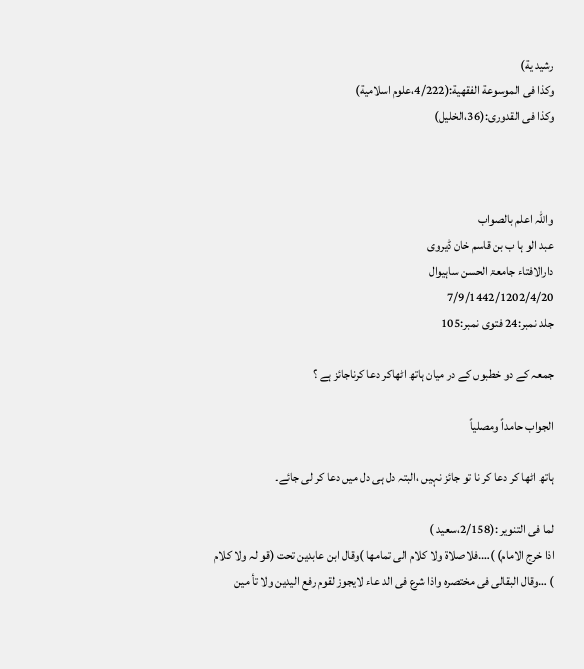رشید یة)
وکذا فی الموسوعة الفقھیة:(4/222،علوم اسلامیة)
وکذا فی القدوری:(36،الخلیل)



واللہ اعلم بالصواب
عبد الو ہا ب بن قاسم خان ڈیروی
دارالافتاء جامعۃ الحسن ساہیوال
7/9/1442/1202/4/20
جلد نمبر:24 فتوی نمبر:105

جمعہ کے دو خطبوں کے در میان ہاتھ اٹھاکر دعا کرناجائز ہے ؟

الجواب حامداً ومصلیاً

ہاتھ اٹھا کر دعا کر نا تو جائز نہیں ،البتہ دل ہی دل میں دعا کر لی جائے۔

لما فی التنویر :(2/158،سعید )
اذا خرج الامام) )….فلاصلاۃ ولا کلام الی تمامھا )وقال ابن عابدین تحت (قو لہ ولا کلام ) …وقال البقالی فی مختصرہ واذا شرع فی الد عاء لایجوز لقوم رفع الیدین ولا تأ مین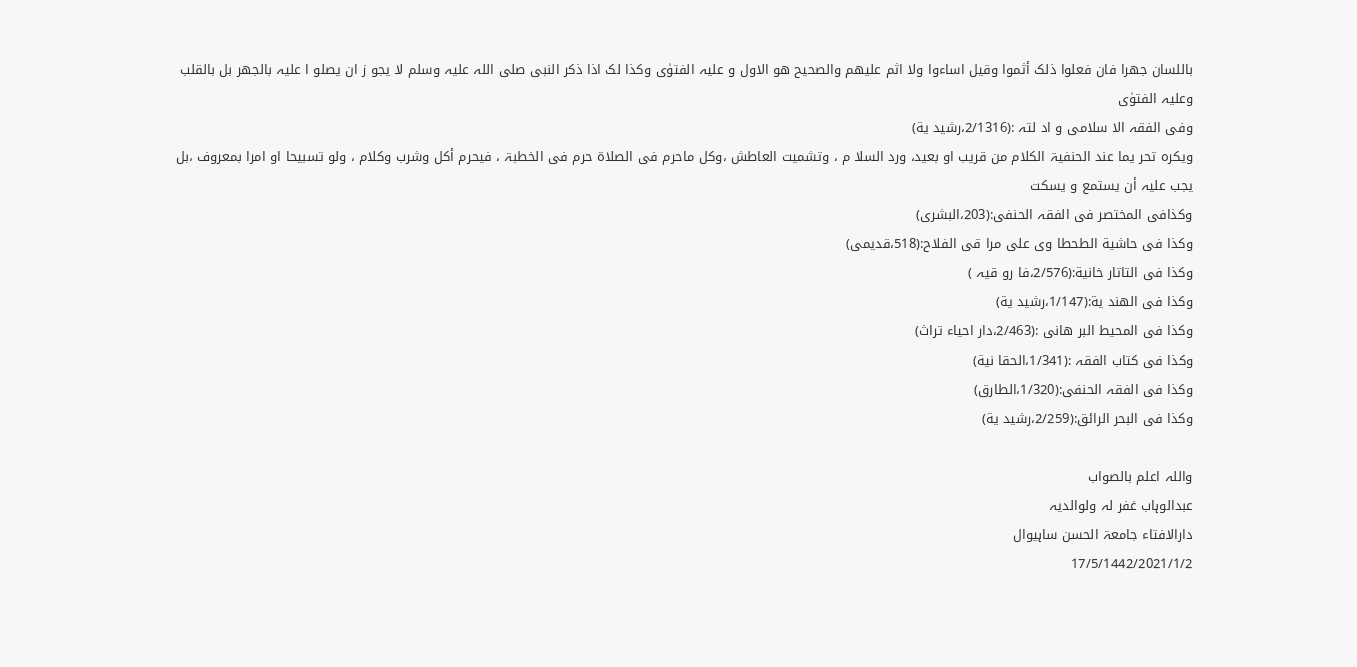باللسان جھرا فان فعلوا ذلک أثموا وقیل اساءوا ولا اثم علیھم والصحیح ھو الاول و علیہ الفتوٰی وکذا لک اذا ذکر النبی صلی اللہ علیہ وسلم لا یجو ز ان یصلو ا علیہ بالجھر بل بالقلب وعلیہ الفتوٰی
وفی الفقہ الا سلامی و اد لتہ :(2/1316،رشید یة)
ویکرہ تحر یما عند الحنفیۃ الکلام من قریب او بعید، ورد السلا م ، وتشمیت العاطش ،وکل ماحرم فی الصلاۃ حرم فی الخطبۃ ، فیحرم أکل وشرب وکلام ، ولو تسبیحا او امرا بمعروف ،بل یجب علیہ أن یستمع و یسکت
وکذافی المختصر فی الفقہ الحنفی:(203،البشری)
وکذا فی حاشیة الطحطا وی علی مرا قی الفلاح:(518،قدیمی)
وکذا فی التاتار خانیة:(2/576،فا رو قیہ )
وکذا فی الھند یة:(1/147،رشید یة)
وکذا فی المحیط البر ھانی :(2/463،دار احیاء تراث)
وکذا فی کتاب الفقہ :(1/341،الحقا نیة)
وکذا فی الفقہ الحنفی:(1/320،الطارق)
وکذا فی البحر الرائق:(2/259،رشید یة)

واللہ اعلم بالصواب
عبدالوہاب غفر لہ ولوالدیہ
دارالافتاء جامعۃ الحسن ساہیوال
17/5/1442/2021/1/2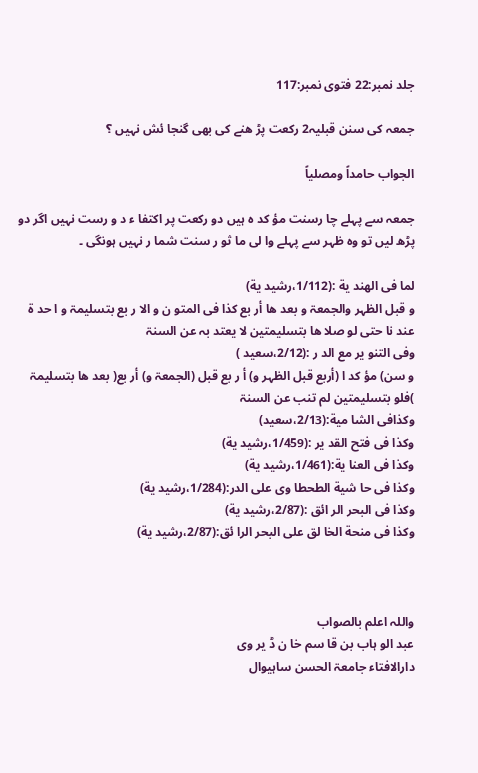جلد نمبر:22 فتوی نمبر:117

جمعہ کی سنن قبلیہ2 رکعت پڑ ھنے کی بھی گنجا ئش نہیں ؟

الجواب حامداً ومصلیاً

جمعہ سے پہلے چا رسنت مؤ کد ہ ہیں دو رکعت پر اکتفا ء د و رست نہیں اگر دو پڑھ لیں تو وہ ظہر سے پہلے وا لی ما ثو ر سنت شما ر نہیں ہونگی ۔

لما فی الھند یة :(1/112،رشید یة)
و قبل الظہر والجمعۃ و بعد ھا أر بع کذا فی المتو ن و الا ر بع بتسلیمۃ و ا حد ۃ عند نا حتی لو صلا ھا بتسلیمتین لا یعتد بہ عن السنۃ
وفی التنو یر مع الد ر :(2/12،سعید )
و سن) مؤ کد ا (أربع قبل الظہر و) أ ر بع قبل (الجمعۃ و) أر بع( بعد ھا بتسلیمۃ )فلو بتسلیمتین لم تنب عن السنۃ
وکذافی الشا میة:(2/13،سعید)
وکذا فی فتح القد یر :(1/459،رشید یة)
وکذا فی العنا یة:(1/461،رشید یة)
وکذا فی حا شیة الطحطا وی علی الدر:(1/284،رشید یة)
وکذا فی البحر الر ائق :(2/87،رشید یة)
وکذا فی منحة الخا لق علی البحر الرا ئق:(2/87،رشید یة)



واللہ اعلم بالصواب
عبد الو ہاب بن قا سم خا ن ڈ یر وی
دارالافتاء جامعۃ الحسن ساہیوال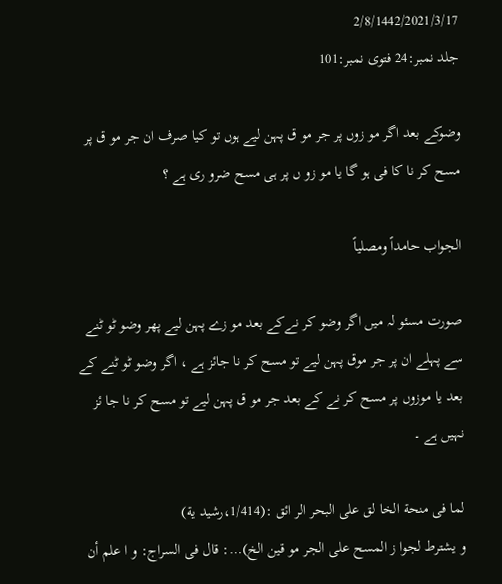2/8/1442/2021/3/17
جلد نمبر:24 فتوی نمبر:101

وضوکے بعد اگر مو زوں پر جر مو ق پہن لیے ہوں تو کیا صرف ان جر مو ق پر مسح کر نا کا فی ہو گا یا مو زو ں پر ہی مسح ضرو ری ہے ؟

الجواب حامداً ومصلیاً

صورت مسئو لہ میں اگر وضو کر نےکے بعد مو زے پہن لیے پھر وضو ٹو ٹنے سے پہلے ان پر جر موق پہن لیے تو مسح کر نا جائز ہے ، اگر وضو ٹو ٹنے کے بعد یا موزوں پر مسح کر نے کے بعد جر مو ق پہن لیے تو مسح کر نا جا ئز نہیں ہے ۔

لما فی منحة الخا لق علی البحر الر ائق :(1/414،رشید یة)
و یشترط لجوا ز المسح علی الجر مو قین الخ)…: قال فی السراج: و ا علم أن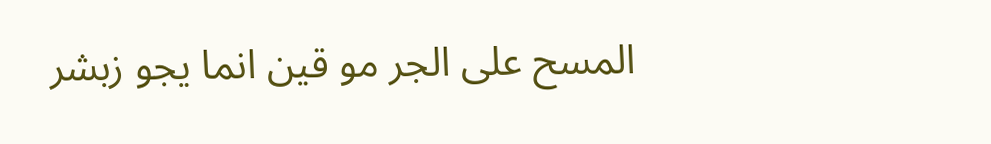المسح علی الجر مو قین انما یجو زبشر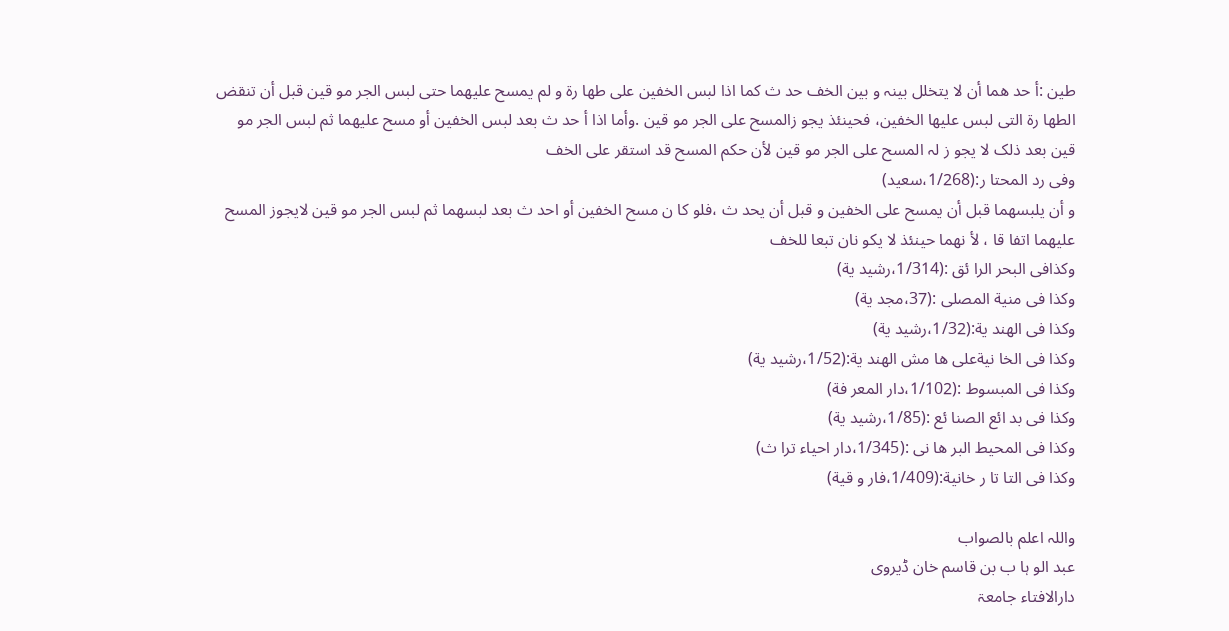طین :أ حد ھما أن لا یتخلل بینہ و بین الخف حد ث کما اذا لبس الخفین علی طھا رۃ و لم یمسح علیھما حتی لبس الجر مو قین قبل أن تنقض الطھا رۃ التی لبس علیھا الخفین، فحینئذ یجو زالمسح علی الجر مو قین .وأما اذا أ حد ث بعد لبس الخفین أو مسح علیھما ثم لبس الجر مو قین بعد ذلک لا یجو ز لہ المسح علی الجر مو قین لأن حکم المسح قد استقر علی الخف
وفی رد المحتا ر:(1/268،سعید)
و أن یلبسھما قبل أن یمسح علی الخفین و قبل أن یحد ث ،فلو کا ن مسح الخفین أو احد ث بعد لبسھما ثم لبس الجر مو قین لایجوز المسح علیھما اتفا قا ، لأ نھما حینئذ لا یکو نان تبعا للخف
وکذافی البحر الرا ئق :(1/314،رشید یة)
وکذا فی منیة المصلی :(37،مجد یة)
وکذا فی الھند یة:(1/32،رشید یة)
وکذا فی الخا نیةعلی ھا مش الھند یة:(1/52،رشید یة)
وکذا فی المبسوط :(1/102،دار المعر فة)
وکذا فی بد ائع الصنا ئع :(1/85،رشید یة)
وکذا فی المحیط البر ھا نی :(1/345،دار احیاء ترا ث)
وکذا فی التا تا ر خانیة:(1/409،فار و قیة)

واللہ اعلم بالصواب
عبد الو ہا ب بن قاسم خان ڈیروی
دارالافتاء جامعۃ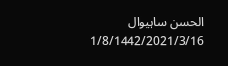الحسن ساہیوال
1/8/1442/2021/3/16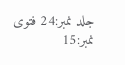جلد نمبر:24 فتوی نمبر:15